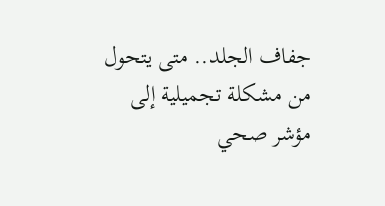جفاف الجلد.. متى يتحول من مشكلة تجميلية إلى مؤشر صحي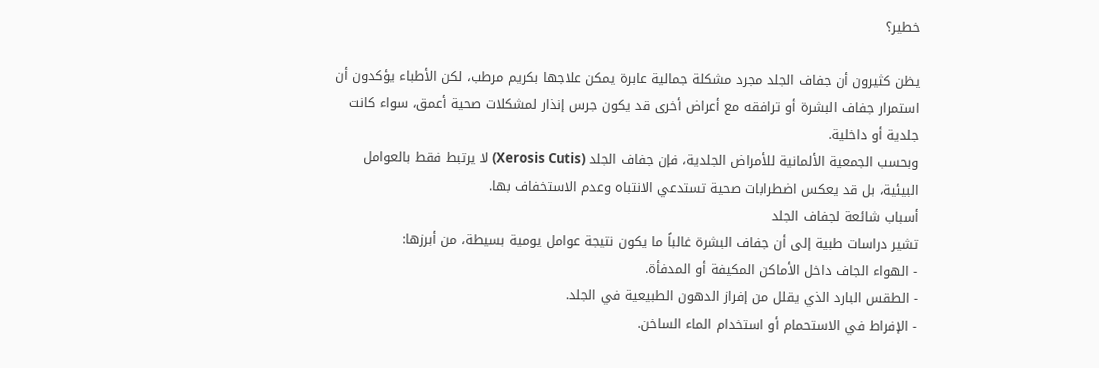خطير؟

يظن كثيرون أن جفاف الجلد مجرد مشكلة جمالية عابرة يمكن علاجها بكريم مرطب، لكن الأطباء يؤكدون أن استمرار جفاف البشرة أو ترافقه مع أعراض أخرى قد يكون جرس إنذار لمشكلات صحية أعمق، سواء كانت جلدية أو داخلية.
وبحسب الجمعية الألمانية للأمراض الجلدية، فإن جفاف الجلد (Xerosis Cutis) لا يرتبط فقط بالعوامل البيئية، بل قد يعكس اضطرابات صحية تستدعي الانتباه وعدم الاستخفاف بها.
أسباب شائعة لجفاف الجلد
تشير دراسات طبية إلى أن جفاف البشرة غالباً ما يكون نتيجة عوامل يومية بسيطة، من أبرزها:
- الهواء الجاف داخل الأماكن المكيفة أو المدفأة.
- الطقس البارد الذي يقلل من إفراز الدهون الطبيعية في الجلد.
- الإفراط في الاستحمام أو استخدام الماء الساخن.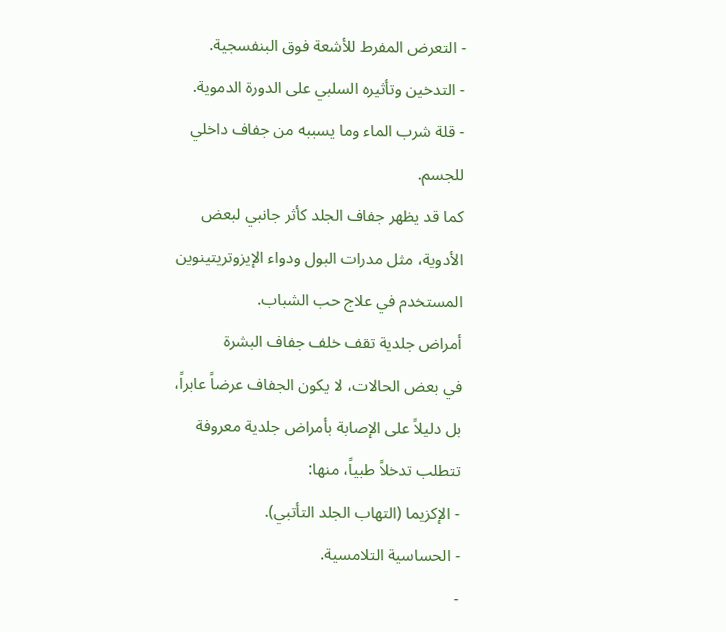- التعرض المفرط للأشعة فوق البنفسجية.
- التدخين وتأثيره السلبي على الدورة الدموية.
- قلة شرب الماء وما يسببه من جفاف داخلي للجسم.
كما قد يظهر جفاف الجلد كأثر جانبي لبعض الأدوية، مثل مدرات البول ودواء الإيزوتريتينوين المستخدم في علاج حب الشباب.
أمراض جلدية تقف خلف جفاف البشرة
في بعض الحالات، لا يكون الجفاف عرضاً عابراً، بل دليلاً على الإصابة بأمراض جلدية معروفة تتطلب تدخلاً طبياً، منها:
- الإكزيما (التهاب الجلد التأتبي).
- الحساسية التلامسية.
-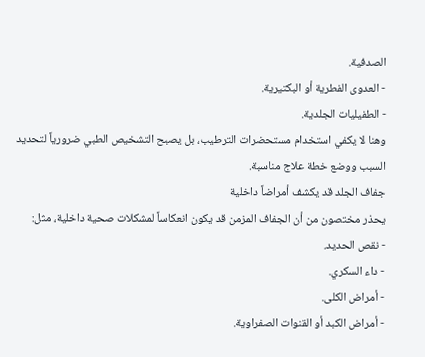الصدفية.
- العدوى الفطرية أو البكتيرية.
- الطفيليات الجلدية.
وهنا لا يكفي استخدام مستحضرات الترطيب، بل يصبح التشخيص الطبي ضرورياً لتحديد السبب ووضع خطة علاج مناسبة.
جفاف الجلد قد يكشف أمراضاً داخلية
يحذر مختصون من أن الجفاف المزمن قد يكون انعكاساً لمشكلات صحية داخلية، مثل:
- نقص الحديد.
- داء السكري.
- أمراض الكلى.
- أمراض الكبد أو القنوات الصفراوية.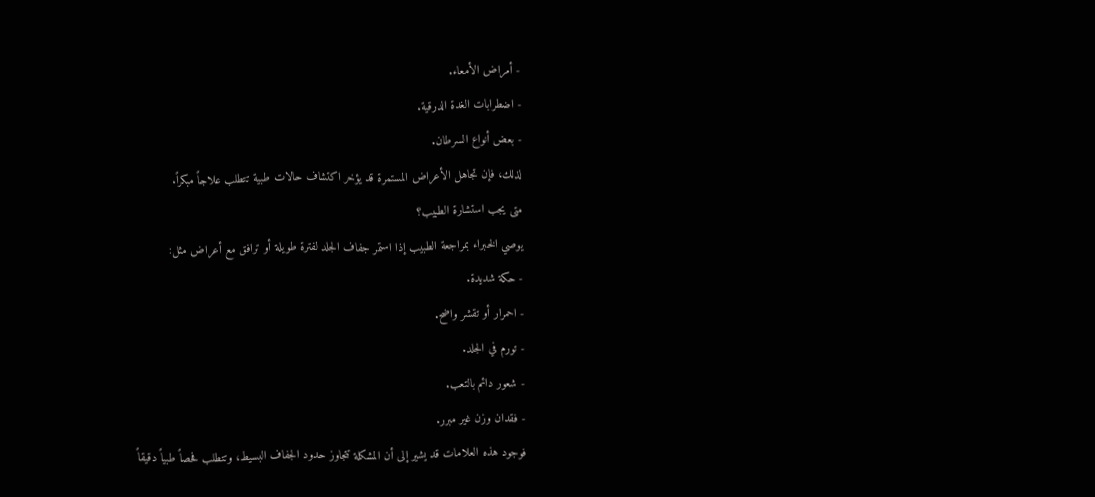- أمراض الأمعاء.
- اضطرابات الغدة الدرقية.
- بعض أنواع السرطان.
لذلك، فإن تجاهل الأعراض المستمرة قد يؤخر اكتشاف حالات طبية تتطلب علاجاً مبكراً.
متى يجب استشارة الطبيب؟
يوصي الخبراء بمراجعة الطبيب إذا استمر جفاف الجلد لفترة طويلة أو ترافق مع أعراض مثل:
- حكة شديدة.
- احمرار أو تقشر واضح.
- تورم في الجلد.
- شعور دائم بالتعب.
- فقدان وزن غير مبرر.
فوجود هذه العلامات قد يشير إلى أن المشكلة تتجاوز حدود الجفاف البسيط، وتتطلب فحصاً طبياً دقيقاً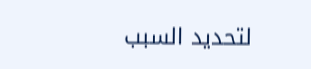لتحديد السبب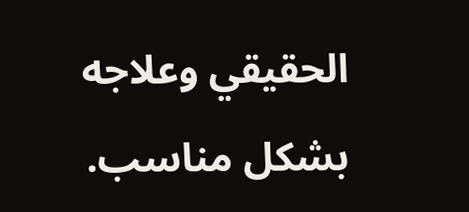الحقيقي وعلاجه بشكل مناسب.